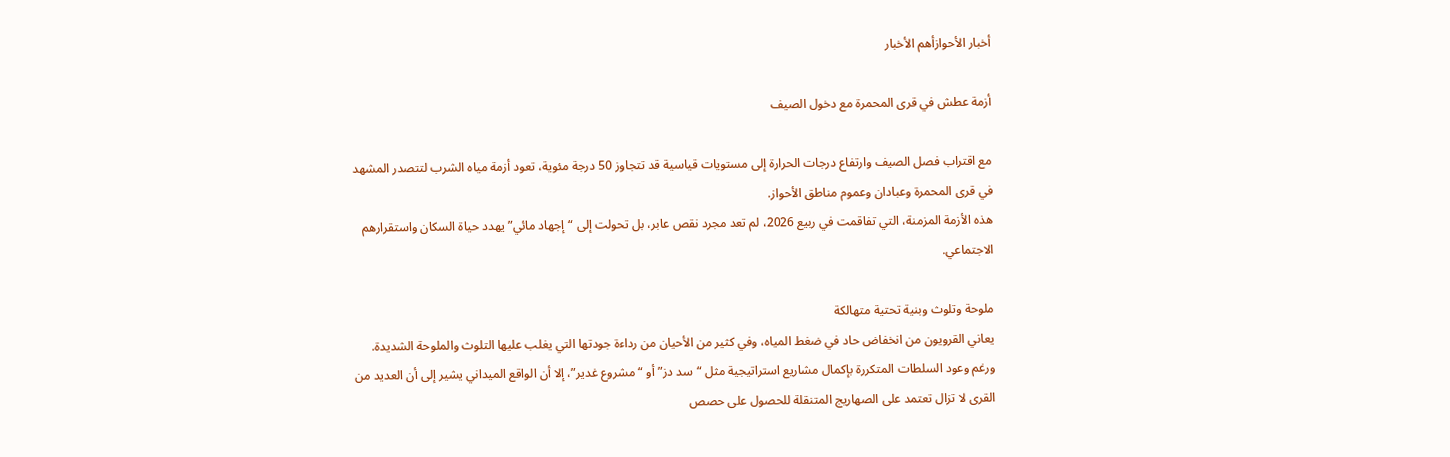أخبار الأحوازأهم الأخبار

أزمة عطش في قرى المحمرة مع دخول الصيف

مع اقتراب فصل الصيف وارتفاع درجات الحرارة إلى مستويات قياسية قد تتجاوز 50 درجة مئوية، تعود أزمة مياه الشرب لتتصدر المشهد في قرى المحمرة وعبادان وعموم مناطق الأحواز.
هذه الأزمة المزمنة، التي تفاقمت في ربيع 2026، لم تعد مجرد نقص عابر، بل تحولت إلى “إجهاد مائي” يهدد حياة السكان واستقرارهم الاجتماعي.

ملوحة وتلوث وبنية تحتية متهالكة
يعاني القرويون من انخفاض حاد في ضغط المياه، وفي كثير من الأحيان من رداءة جودتها التي يغلب عليها التلوث والملوحة الشديدة.
ورغم وعود السلطات المتكررة بإكمال مشاريع استراتيجية مثل “سد دز” أو “مشروع غدير”، إلا أن الواقع الميداني يشير إلى أن العديد من القرى لا تزال تعتمد على الصهاريج المتنقلة للحصول على حصص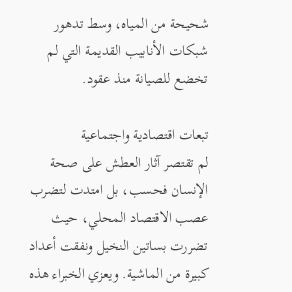شحيحة من المياه، وسط تدهور شبكات الأنابيب القديمة التي لم تخضع للصيانة منذ عقود.

تبعات اقتصادية واجتماعية
لم تقتصر آثار العطش على صحة الإنسان فحسب، بل امتدت لتضرب عصب الاقتصاد المحلي، حيث تضررت بساتين النخيل ونفقت أعداد كبيرة من الماشية. ويعزي الخبراء هذه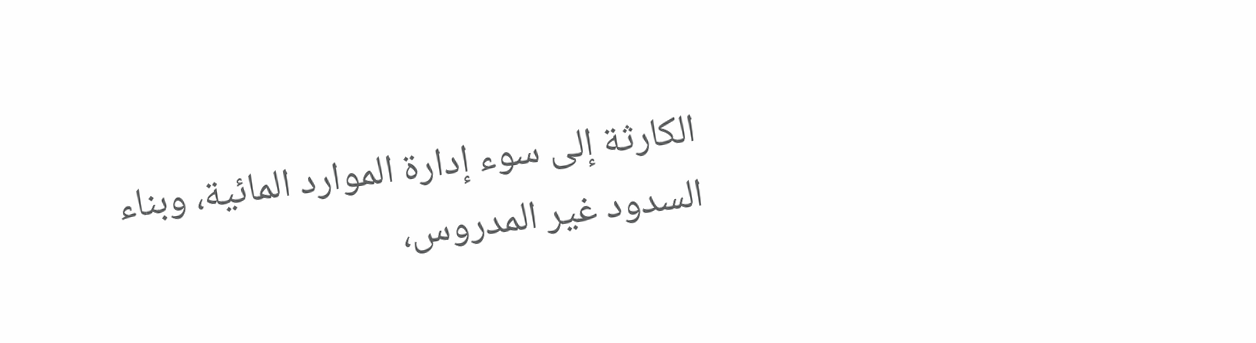الكارثة إلى سوء إدارة الموارد المائية، وبناء السدود غير المدروس،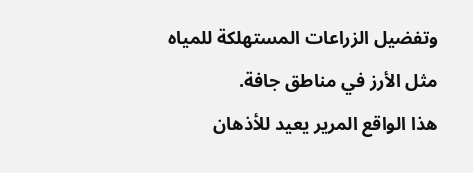وتفضيل الزراعات المستهلكة للمياه مثل الأرز في مناطق جافة.
هذا الواقع المرير يعيد للأذهان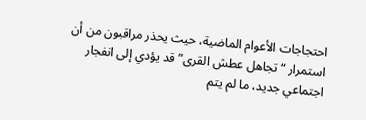احتجاجات الأعوام الماضية، حيث يحذر مراقبون من أن استمرار “تجاهل عطش القرى” قد يؤدي إلى انفجار اجتماعي جديد، ما لم يتم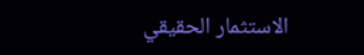الاستثمار الحقيقي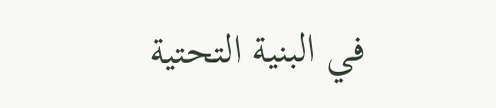في البنية التحتية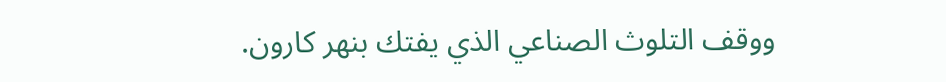ووقف التلوث الصناعي الذي يفتك بنهر كارون.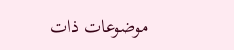موضوعات ذات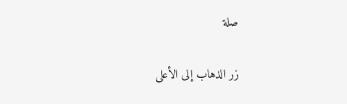صلة

زر الذهاب إلى الأعلى